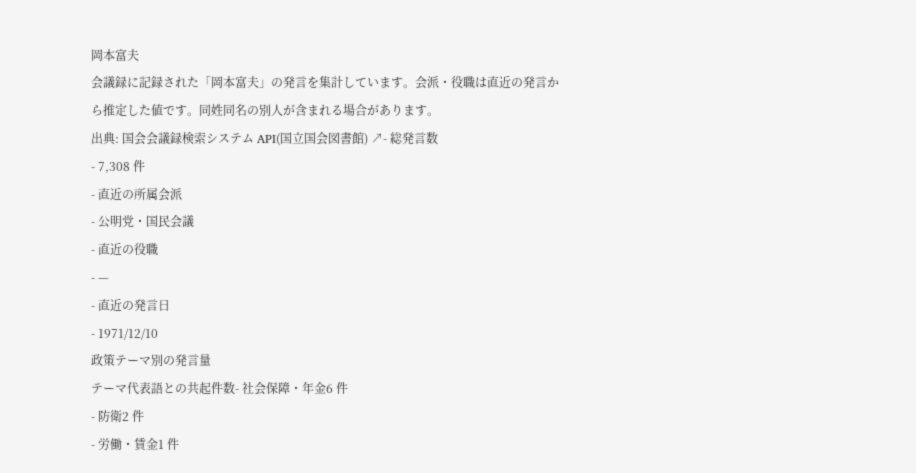岡本富夫
会議録に記録された「岡本富夫」の発言を集計しています。会派・役職は直近の発言から推定した値です。同姓同名の別人が含まれる場合があります。
出典: 国会会議録検索システム API(国立国会図書館) ↗- 総発言数
- 7,308 件
- 直近の所属会派
- 公明党・国民会議
- 直近の役職
- —
- 直近の発言日
- 1971/12/10
政策テーマ別の発言量
テーマ代表語との共起件数- 社会保障・年金6 件
- 防衛2 件
- 労働・賃金1 件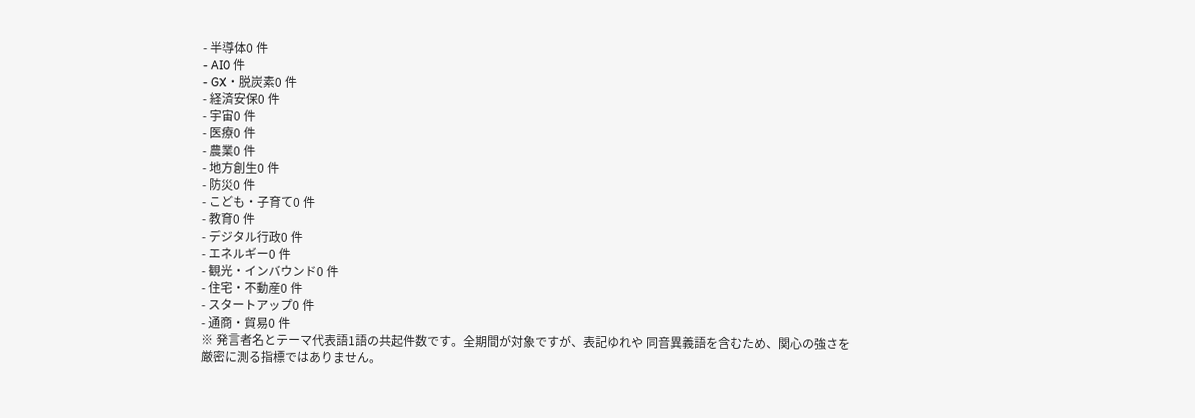- 半導体0 件
- AI0 件
- GX・脱炭素0 件
- 経済安保0 件
- 宇宙0 件
- 医療0 件
- 農業0 件
- 地方創生0 件
- 防災0 件
- こども・子育て0 件
- 教育0 件
- デジタル行政0 件
- エネルギー0 件
- 観光・インバウンド0 件
- 住宅・不動産0 件
- スタートアップ0 件
- 通商・貿易0 件
※ 発言者名とテーマ代表語1語の共起件数です。全期間が対象ですが、表記ゆれや 同音異義語を含むため、関心の強さを厳密に測る指標ではありません。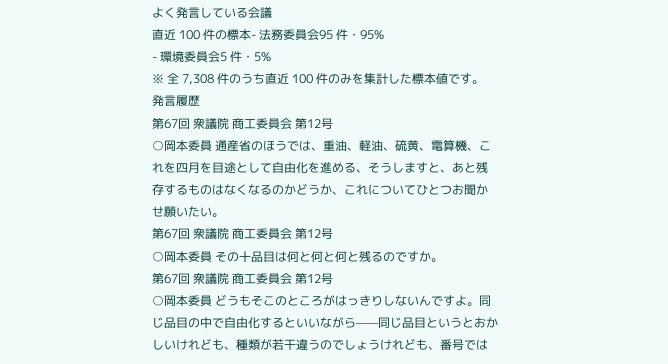よく発言している会議
直近 100 件の標本- 法務委員会95 件・95%
- 環境委員会5 件・5%
※ 全 7,308 件のうち直近 100 件のみを集計した標本値です。
発言履歴
第67回 衆議院 商工委員会 第12号
○岡本委員 通産省のほうでは、重油、軽油、硫黄、電算機、これを四月を目途として自由化を進める、そうしますと、あと残存するものはなくなるのかどうか、これについてひとつお聞かせ願いたい。
第67回 衆議院 商工委員会 第12号
○岡本委員 その十品目は何と何と何と残るのですか。
第67回 衆議院 商工委員会 第12号
○岡本委員 どうもそこのところがはっきりしないんですよ。同じ品目の中で自由化するといいながら——同じ品目というとおかしいけれども、種類が若干違うのでしょうけれども、番号では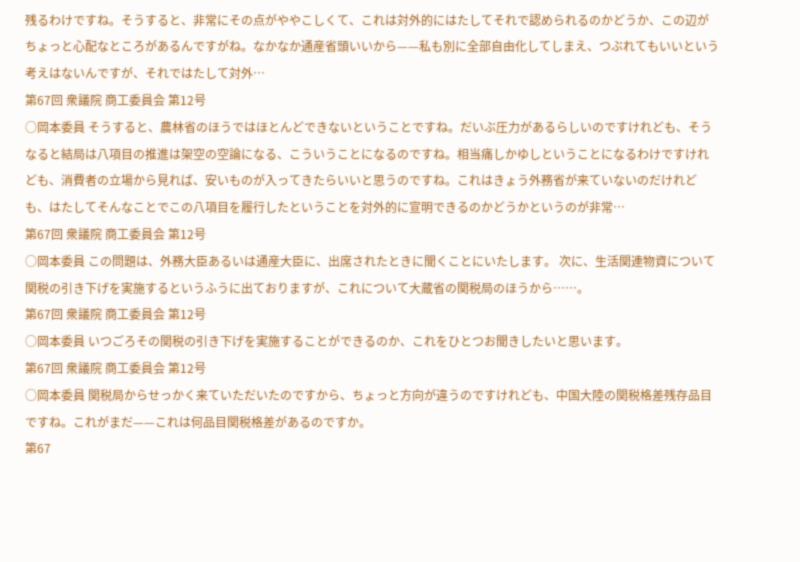残るわけですね。そうすると、非常にその点がややこしくて、これは対外的にはたしてそれで認められるのかどうか、この辺がちょっと心配なところがあるんですがね。なかなか通産省頭いいから——私も別に全部自由化してしまえ、つぶれてもいいという考えはないんですが、それではたして対外…
第67回 衆議院 商工委員会 第12号
○岡本委員 そうすると、農林省のほうではほとんどできないということですね。だいぶ圧力があるらしいのですけれども、そうなると結局は八項目の推進は架空の空論になる、こういうことになるのですね。相当痛しかゆしということになるわけですけれども、消費者の立場から見れば、安いものが入ってきたらいいと思うのですね。これはきょう外務省が来ていないのだけれども、はたしてそんなことでこの八項目を履行したということを対外的に宣明できるのかどうかというのが非常…
第67回 衆議院 商工委員会 第12号
○岡本委員 この問題は、外務大臣あるいは通産大臣に、出席されたときに聞くことにいたします。 次に、生活関連物資について関税の引き下げを実施するというふうに出ておりますが、これについて大蔵省の関税局のほうから……。
第67回 衆議院 商工委員会 第12号
○岡本委員 いつごろその関税の引き下げを実施することができるのか、これをひとつお聞きしたいと思います。
第67回 衆議院 商工委員会 第12号
○岡本委員 関税局からせっかく来ていただいたのですから、ちょっと方向が違うのですけれども、中国大陸の関税格差残存品目ですね。これがまだ——これは何品目関税格差があるのですか。
第67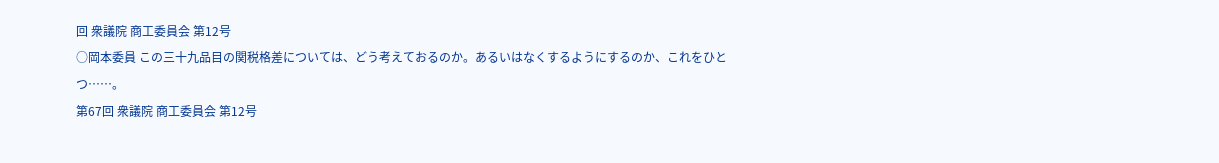回 衆議院 商工委員会 第12号
○岡本委員 この三十九品目の関税格差については、どう考えておるのか。あるいはなくするようにするのか、これをひとつ……。
第67回 衆議院 商工委員会 第12号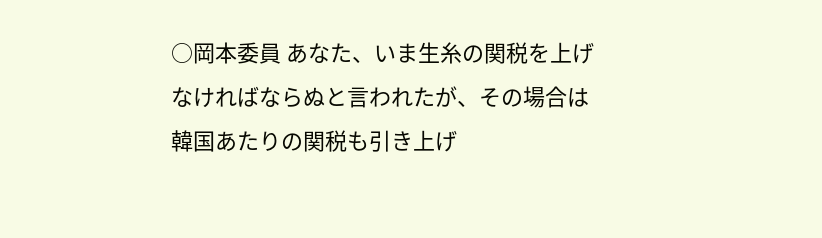○岡本委員 あなた、いま生糸の関税を上げなければならぬと言われたが、その場合は韓国あたりの関税も引き上げ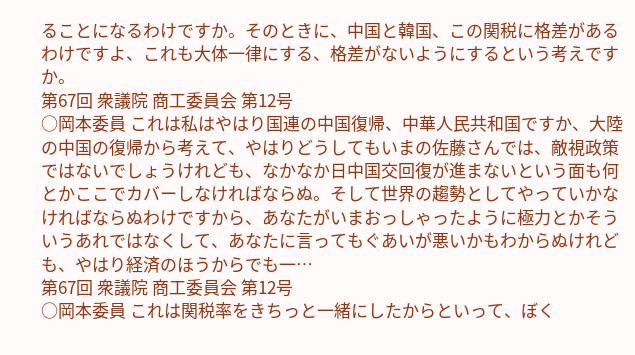ることになるわけですか。そのときに、中国と韓国、この関税に格差があるわけですよ、これも大体一律にする、格差がないようにするという考えですか。
第67回 衆議院 商工委員会 第12号
○岡本委員 これは私はやはり国連の中国復帰、中華人民共和国ですか、大陸の中国の復帰から考えて、やはりどうしてもいまの佐藤さんでは、敵視政策ではないでしょうけれども、なかなか日中国交回復が進まないという面も何とかここでカバーしなければならぬ。そして世界の趨勢としてやっていかなければならぬわけですから、あなたがいまおっしゃったように極力とかそういうあれではなくして、あなたに言ってもぐあいが悪いかもわからぬけれども、やはり経済のほうからでも一…
第67回 衆議院 商工委員会 第12号
○岡本委員 これは関税率をきちっと一緒にしたからといって、ぼく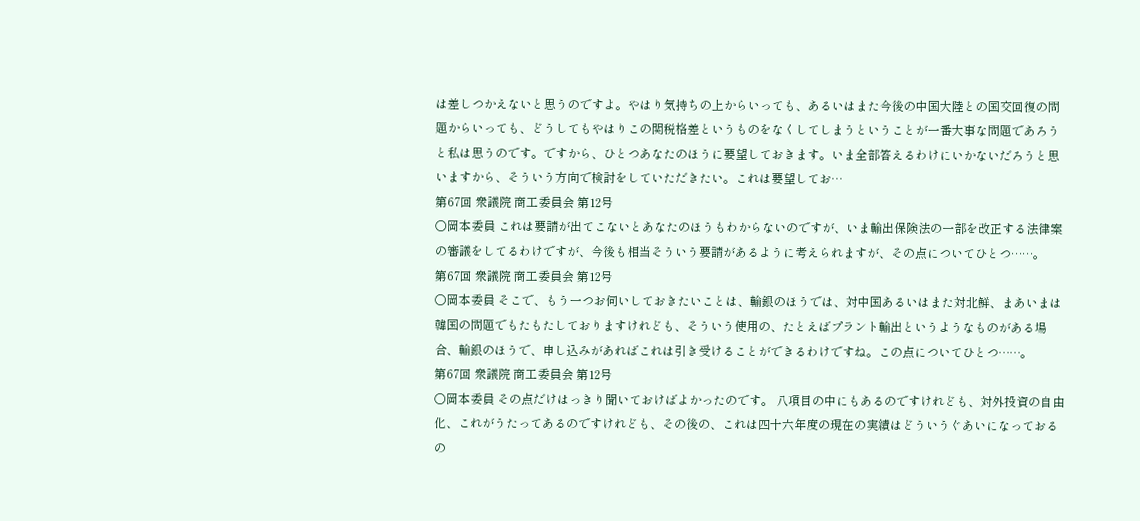は差しつかえないと思うのですよ。やはり気持ちの上からいっても、あるいはまた今後の中国大陸との国交回復の問題からいっても、どうしてもやはりこの関税格差というものをなくしてしまうということが一番大事な問題であろうと私は思うのです。ですから、ひとつあなたのほうに要望しておきます。いま全部答えるわけにいかないだろうと思いますから、そういう方向で検討をしていただきたい。これは要望してお…
第67回 衆議院 商工委員会 第12号
○岡本委員 これは要請が出てこないとあなたのほうもわからないのですが、いま輸出保険法の一部を改正する法律案の審議をしてるわけですが、今後も相当そういう要請があるように考えられますが、その点についてひとつ……。
第67回 衆議院 商工委員会 第12号
○岡本委員 そこで、もう一つお伺いしておきたいことは、輸銀のほうでは、対中国あるいはまた対北鮮、まあいまは韓国の問題でもたもたしておりますけれども、そういう使用の、たとえばプラント輸出というようなものがある場合、輸銀のほうで、申し込みがあればこれは引き受けることができるわけですね。この点についてひとつ……。
第67回 衆議院 商工委員会 第12号
○岡本委員 その点だけはっきり聞いておけばよかったのです。 八項目の中にもあるのですけれども、対外投資の自由化、これがうたってあるのですけれども、その後の、これは四十六年度の現在の実績はどういうぐあいになっておるの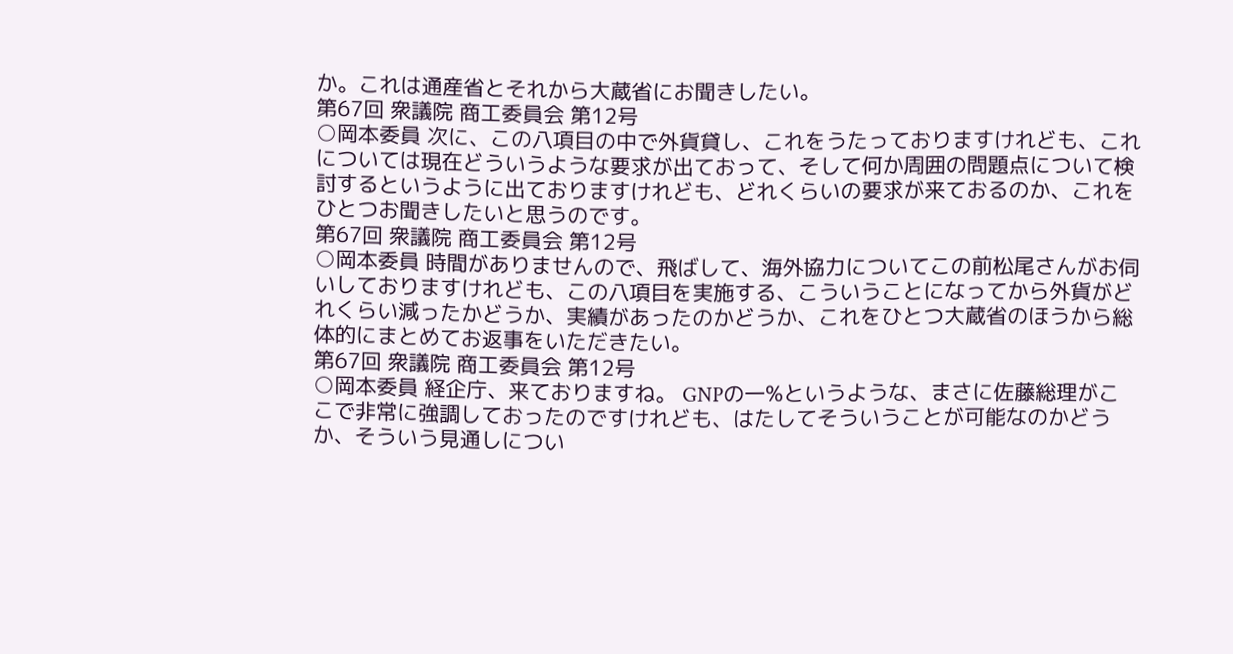か。これは通産省とそれから大蔵省にお聞きしたい。
第67回 衆議院 商工委員会 第12号
○岡本委員 次に、この八項目の中で外貨貸し、これをうたっておりますけれども、これについては現在どういうような要求が出ておって、そして何か周囲の問題点について検討するというように出ておりますけれども、どれくらいの要求が来ておるのか、これをひとつお聞きしたいと思うのです。
第67回 衆議院 商工委員会 第12号
○岡本委員 時間がありませんので、飛ばして、海外協力についてこの前松尾さんがお伺いしておりますけれども、この八項目を実施する、こういうことになってから外貨がどれくらい減ったかどうか、実績があったのかどうか、これをひとつ大蔵省のほうから総体的にまとめてお返事をいただきたい。
第67回 衆議院 商工委員会 第12号
○岡本委員 経企庁、来ておりますね。 GNPの一%というような、まさに佐藤総理がここで非常に強調しておったのですけれども、はたしてそういうことが可能なのかどうか、そういう見通しについ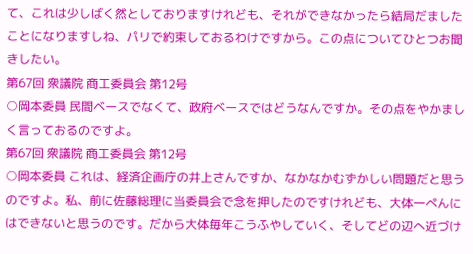て、これは少しばく然としておりますけれども、それができなかったら結局だましたことになりますしね、パリで約束しておるわけですから。この点についてひとつお聞きしたい。
第67回 衆議院 商工委員会 第12号
○岡本委員 民間ベースでなくて、政府ベースではどうなんですか。その点をやかましく言っておるのですよ。
第67回 衆議院 商工委員会 第12号
○岡本委員 これは、経済企画庁の井上さんですか、なかなかむずかしい問題だと思うのですよ。私、前に佐藤総理に当委員会で念を押したのですけれども、大体一ぺんにはできないと思うのです。だから大体毎年こうふやしていく、そしてどの辺へ近づけ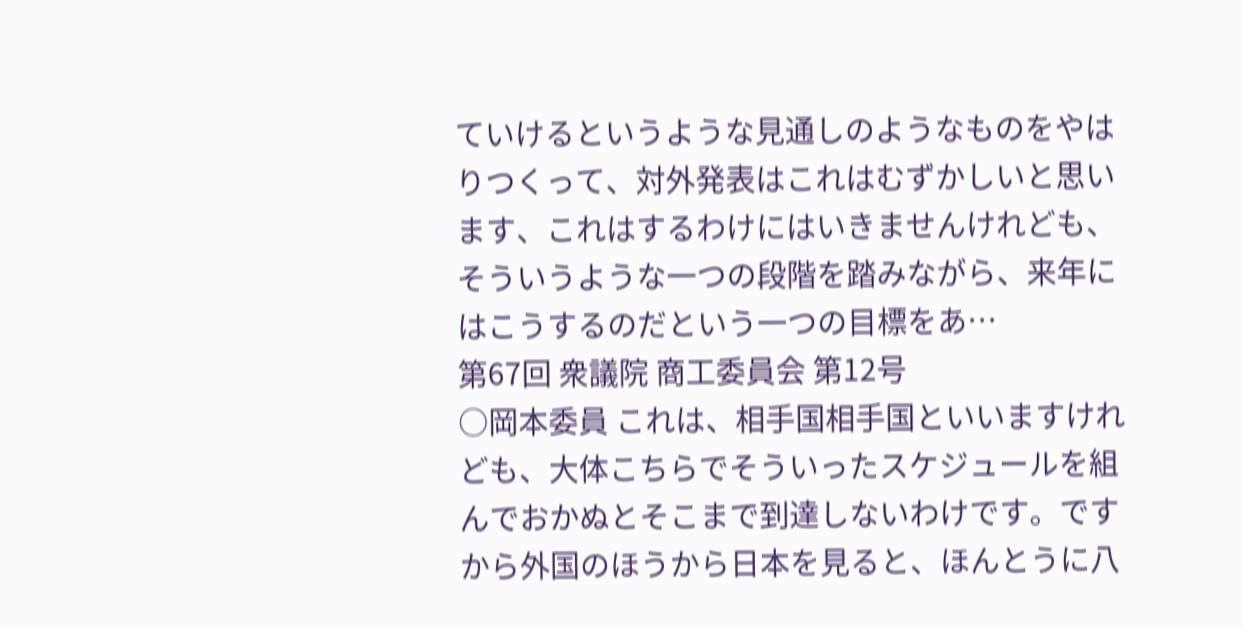ていけるというような見通しのようなものをやはりつくって、対外発表はこれはむずかしいと思います、これはするわけにはいきませんけれども、そういうような一つの段階を踏みながら、来年にはこうするのだという一つの目標をあ…
第67回 衆議院 商工委員会 第12号
○岡本委員 これは、相手国相手国といいますけれども、大体こちらでそういったスケジュールを組んでおかぬとそこまで到達しないわけです。ですから外国のほうから日本を見ると、ほんとうに八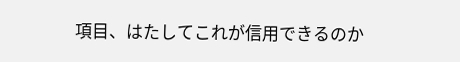項目、はたしてこれが信用できるのか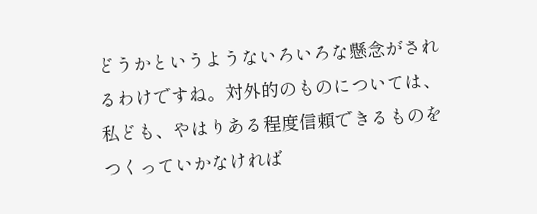どうかというようないろいろな懸念がされるわけですね。対外的のものについては、私ども、やはりある程度信頼できるものをつくっていかなければ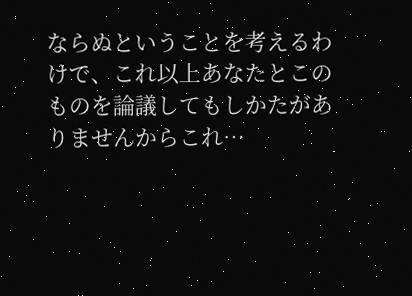ならぬということを考えるわけで、これ以上あなたとこのものを論議してもしかたがありませんからこれ…